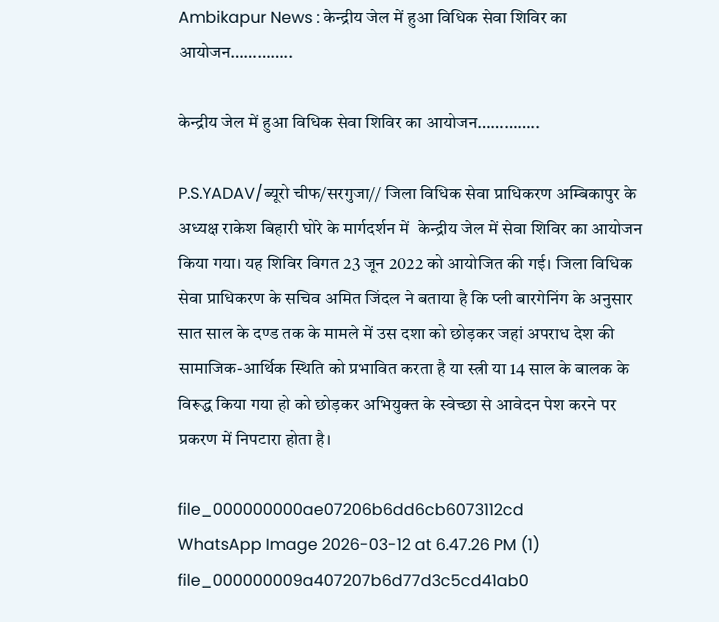Ambikapur News : केन्द्रीय जेल में हुआ विधिक सेवा शिविर का आयोजन…………..

केन्द्रीय जेल में हुआ विधिक सेवा शिविर का आयोजन…………..

P.S.YADAV/ब्यूरो चीफ/सरगुजा// जिला विधिक सेवा प्राधिकरण अम्बिकापुर के अध्यक्ष राकेश बिहारी घोरे के मार्गदर्शन में  केन्द्रीय जेल में सेवा शिविर का आयोजन किया गया। यह शिविर विगत 23 जून 2022 को आयोजित की गई। जिला विधिक सेवा प्राधिकरण के सचिव अमित जिंदल ने बताया है कि प्ली बारगेनिंग के अनुसार सात साल के दण्ड तक के मामले में उस दशा को छोड़कर जहां अपराध देश की सामाजिक-आर्थिक स्थिति को प्रभावित करता है या स्त्री या 14 साल के बालक के विरूद्ध किया गया हो को छोड़कर अभियुक्त के स्वेच्छा से आवेदन पेश करने पर प्रकरण में निपटारा होता है।

file_000000000ae07206b6dd6cb6073112cd
WhatsApp Image 2026-03-12 at 6.47.26 PM (1)
file_000000009a407207b6d77d3c5cd41ab0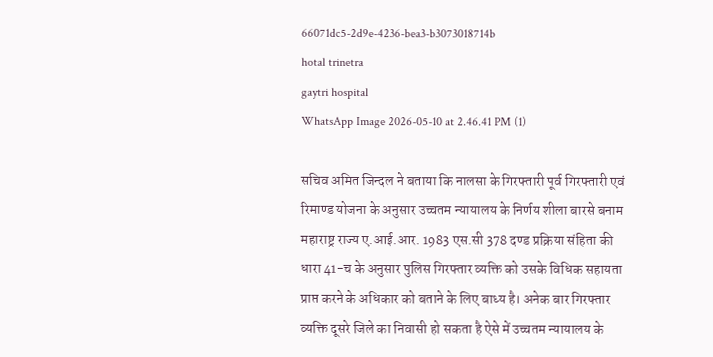66071dc5-2d9e-4236-bea3-b3073018714b
hotal trinetra
gaytri hospital
WhatsApp Image 2026-05-10 at 2.46.41 PM (1)

सचिव अमित जिन्दल ने बताया कि नालसा के गिरफ्तारी पूर्व गिरफ्तारी एवं रिमाण्ड योजना के अनुसार उच्चतम न्यायालय के निर्णय शीला बारसे बनाम महाराष्ट्र राज्य ए.आई.आर. 1983 एस.सी 378 दण्ड प्रक्रिया संहिता की धारा 41-च के अनुसार पुलिस गिरफ्तार व्यक्ति को उसके विधिक सहायता प्राप्त करने के अधिकार को बताने के लिए बाध्य है। अनेक बार गिरफ्तार व्यक्ति दूसरे जिले का निवासी हो सकता है ऐसे में उच्चतम न्यायालय के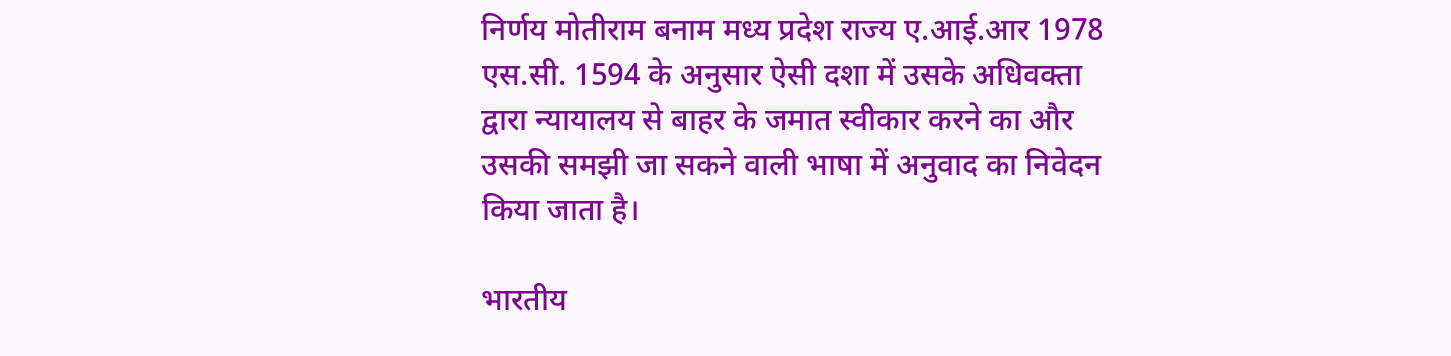निर्णय मोतीराम बनाम मध्य प्रदेश राज्य ए.आई.आर 1978 एस.सी. 1594 के अनुसार ऐसी दशा में उसके अधिवक्ता द्वारा न्यायालय से बाहर के जमात स्वीकार करने का और उसकी समझी जा सकने वाली भाषा में अनुवाद का निवेदन किया जाता है।

भारतीय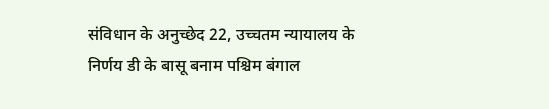संविधान के अनुच्छेद 22, उच्चतम न्यायालय के निर्णय डी के बासू बनाम पश्चिम बंगाल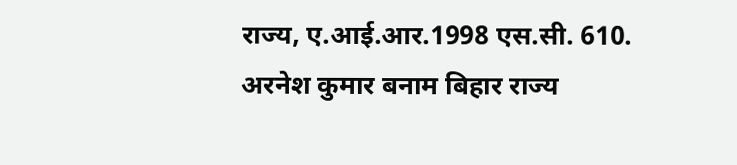राज्य, ए.आई.आर.1998 एस.सी. 610. अरनेश कुमार बनाम बिहार राज्य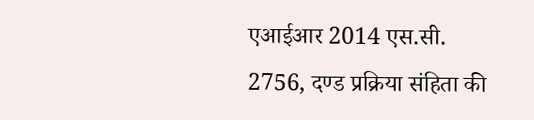एआईआर 2014 एस.सी. 2756, दण्ड प्रक्रिया संहिता की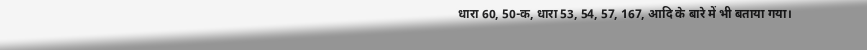धारा 60, 50-क, धारा 53, 54, 57, 167, आदि के बारे में भी बताया गया।